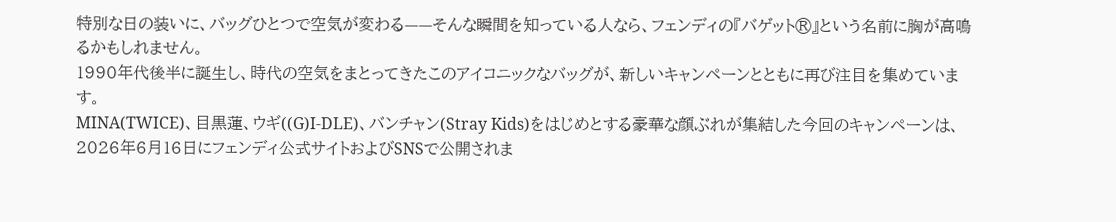特別な日の装いに、バッグひとつで空気が変わる——そんな瞬間を知っている人なら、フェンディの『バゲット®』という名前に胸が高鳴るかもしれません。
1990年代後半に誕生し、時代の空気をまとってきたこのアイコニックなバッグが、新しいキャンペーンとともに再び注目を集めています。
MINA(TWICE)、目黒蓮、ウギ((G)I-DLE)、バンチャン(Stray Kids)をはじめとする豪華な顔ぶれが集結した今回のキャンペーンは、2026年6月16日にフェンディ公式サイトおよびSNSで公開されま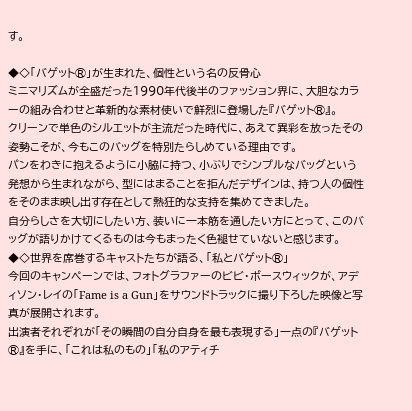す。

◆◇「バゲット®」が生まれた、個性という名の反骨心
ミニマリズムが全盛だった1990年代後半のファッション界に、大胆なカラーの組み合わせと革新的な素材使いで鮮烈に登場した『バゲット®』。
クリーンで単色のシルエットが主流だった時代に、あえて異彩を放ったその姿勢こそが、今もこのバッグを特別たらしめている理由です。
パンをわきに抱えるように小脇に持つ、小ぶりでシンプルなバッグという発想から生まれながら、型にはまることを拒んだデザインは、持つ人の個性をそのまま映し出す存在として熱狂的な支持を集めてきました。
自分らしさを大切にしたい方、装いに一本筋を通したい方にとって、このバッグが語りかけてくるものは今もまったく色褪せていないと感じます。
◆◇世界を席巻するキャストたちが語る、「私とバゲット®」
今回のキャンペーンでは、フォトグラファーのビビ・ボースウィックが、アディソン・レイの「Fame is a Gun」をサウンドトラックに撮り下ろした映像と写真が展開されます。
出演者それぞれが「その瞬間の自分自身を最も表現する」一点の『バゲット®』を手に、「これは私のもの」「私のアティチ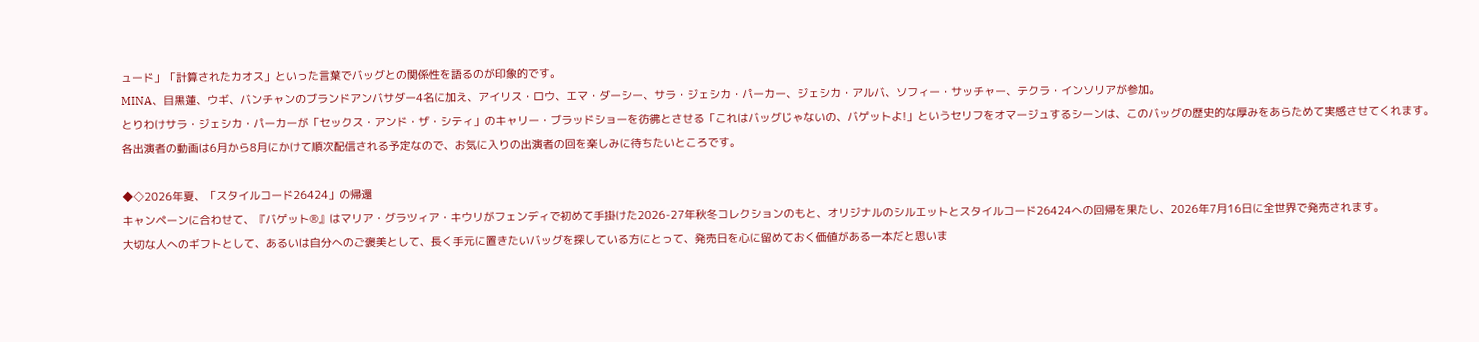ュード」「計算されたカオス」といった言葉でバッグとの関係性を語るのが印象的です。
MINA、目黒蓮、ウギ、バンチャンのブランドアンバサダー4名に加え、アイリス・ロウ、エマ・ダーシー、サラ・ジェシカ・パーカー、ジェシカ・アルバ、ソフィー・サッチャー、テクラ・インソリアが参加。
とりわけサラ・ジェシカ・パーカーが「セックス・アンド・ザ・シティ」のキャリー・ブラッドショーを彷彿とさせる「これはバッグじゃないの、バゲットよ!」というセリフをオマージュするシーンは、このバッグの歴史的な厚みをあらためて実感させてくれます。
各出演者の動画は6月から8月にかけて順次配信される予定なので、お気に入りの出演者の回を楽しみに待ちたいところです。

◆◇2026年夏、「スタイルコード26424」の帰還
キャンペーンに合わせて、『バゲット®』はマリア・グラツィア・キウリがフェンディで初めて手掛けた2026-27年秋冬コレクションのもと、オリジナルのシルエットとスタイルコード26424への回帰を果たし、2026年7月16日に全世界で発売されます。
大切な人へのギフトとして、あるいは自分へのご褒美として、長く手元に置きたいバッグを探している方にとって、発売日を心に留めておく価値がある一本だと思いま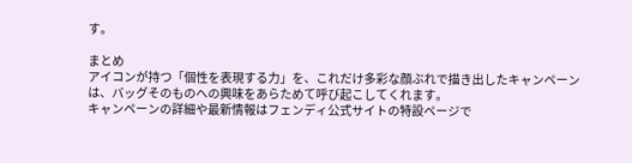す。

まとめ
アイコンが持つ「個性を表現する力」を、これだけ多彩な顔ぶれで描き出したキャンペーンは、バッグそのものへの興味をあらためて呼び起こしてくれます。
キャンペーンの詳細や最新情報はフェンディ公式サイトの特設ページで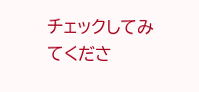チェックしてみてくださ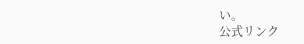い。
公式リンク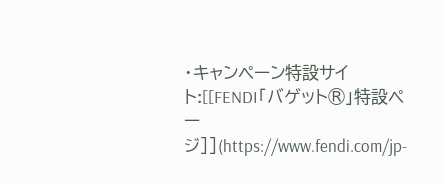・キャンペーン特設サイト:[[FENDI「バゲット®」特設ページ]](https://www.fendi.com/jp-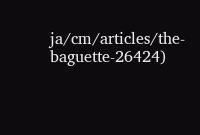ja/cm/articles/the-baguette-26424)